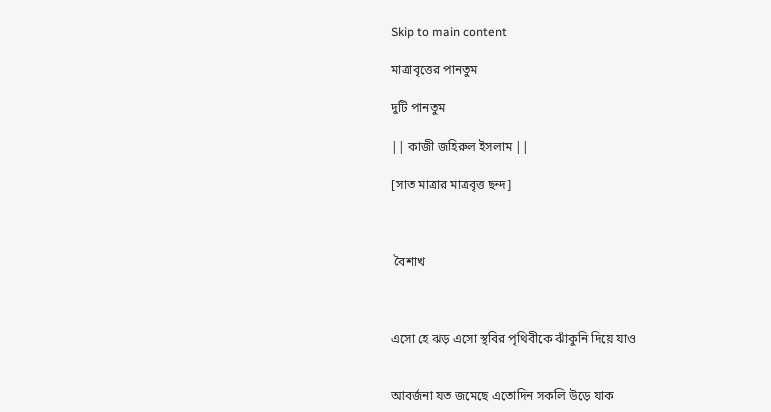Skip to main content

মাত্রাবৃত্তের পানতুম

দুটি পানতুম

|| কাজী জহিরুল ইসলাম ||

[সাত মাত্রার মাত্রবৃত্ত ছন্দ]



 বৈশাখ



এসো হে ঝড় এসো স্থবির পৃথিবীকে ঝাঁকুনি দিয়ে যাও


আবর্জনা যত জমেছে এতোদিন সকলি উড়ে যাক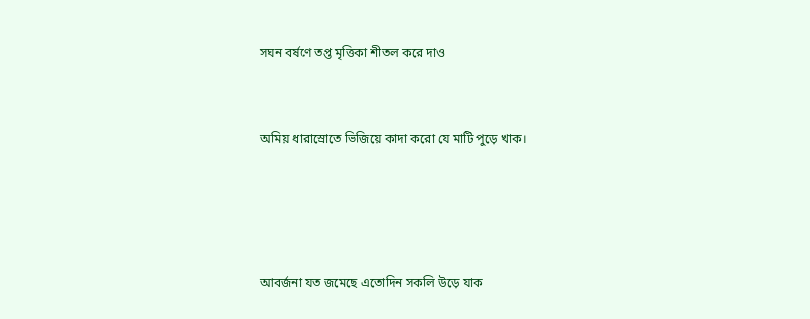সঘন বর্ষণে তপ্ত মৃত্তিকা শীতল করে দাও


অমিয় ধারাস্রোতে ভিজিয়ে কাদা করো যে মাটি পুড়ে খাক।




আবর্জনা যত জমেছে এতোদিন সকলি উড়ে যাক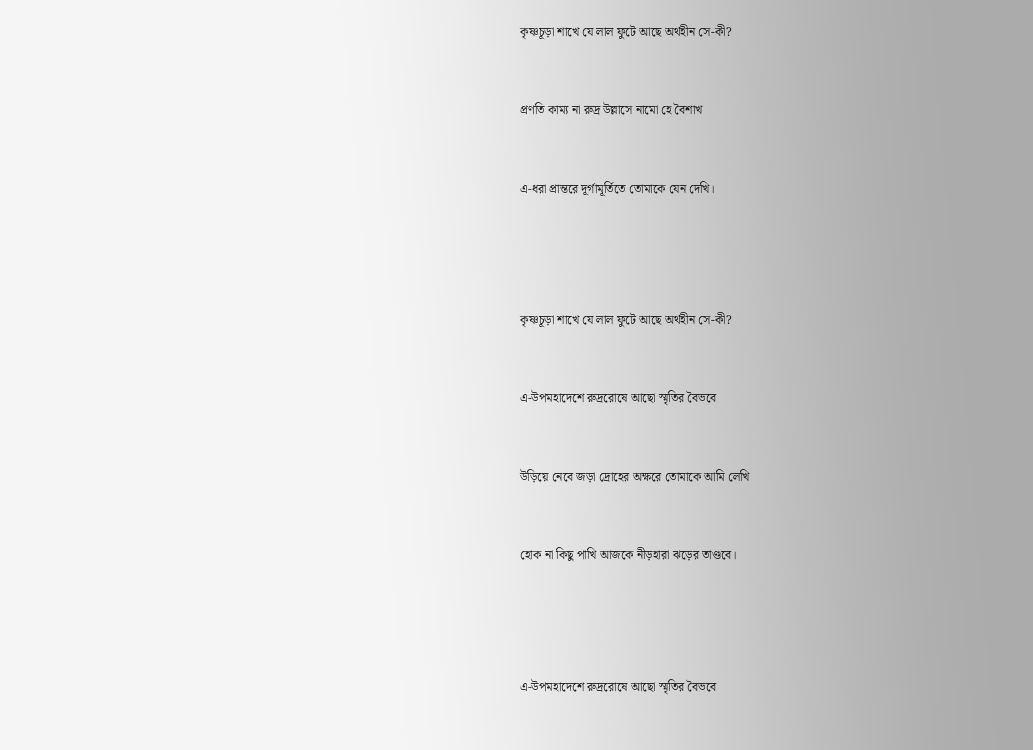কৃষ্ণচূড়া শাখে যে লাল ফুটে আছে অর্থহীন সে-কী?


প্রণতি কাম্য না রুদ্র উল্লাসে নামো হে বৈশাখ


এ-ধরা প্রান্তরে দূর্গামূর্তিতে তোমাকে যেন দেখি।




কৃষ্ণচূড়া শাখে যে লাল ফুটে আছে অর্থহীন সে-কী?


এ-উপমহাদেশে রুদ্ররোষে আছো স্মৃতির বৈভবে


উড়িয়ে নেবে জড়া দ্রোহের অক্ষরে তোমাকে আমি লেখি


হোক না কিছু পাখি আজকে নীড়হারা ঝড়ের তাণ্ডবে।




এ-উপমহাদেশে রুদ্ররোষে আছো স্মৃতির বৈভবে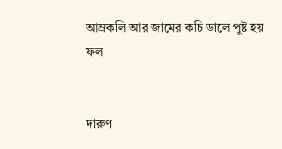আম্রকলি আর জামের কচি ডালে পুষ্ট হয় ফল


দারুণ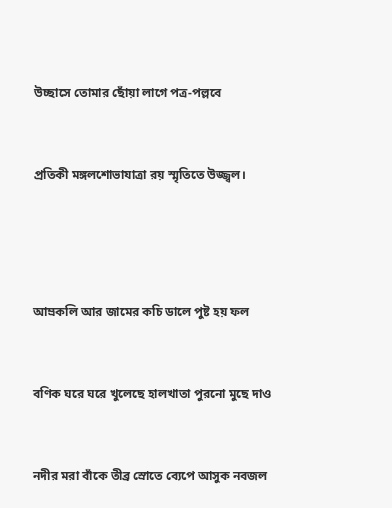উচ্ছাসে তোমার ছোঁয়া লাগে পত্র-পল্লবে


প্রতিকী মঙ্গলশোভাযাত্রা রয় স্মৃতিতে উজ্জ্বল।




আম্রকলি আর জামের কচি ডালে পুষ্ট হয় ফল


বণিক ঘরে ঘরে খুলেছে হালখাতা পুরনো মুছে দাও


নদীর মরা বাঁকে তীব্র স্রোতে ব্যেপে আসুক নবজল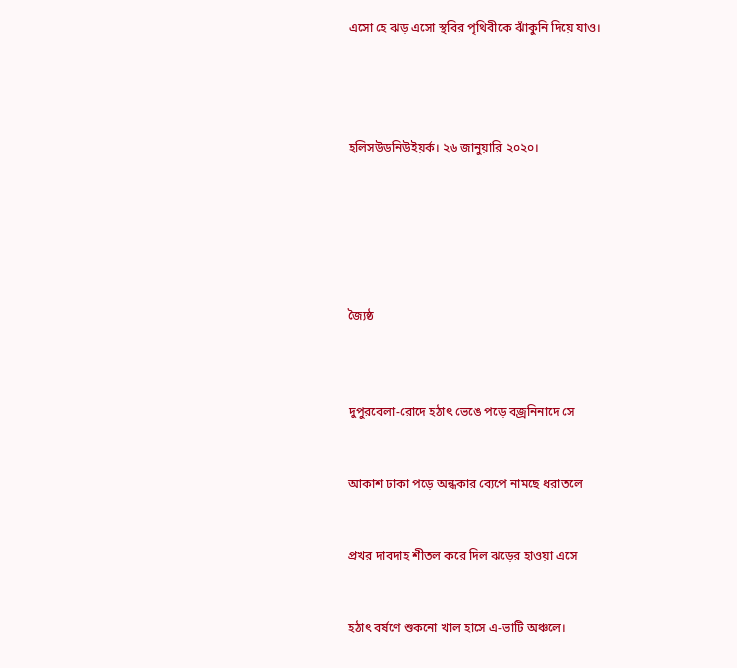এসো হে ঝড় এসো স্থবির পৃথিবীকে ঝাঁকুনি দিয়ে যাও।




হলিসউডনিউইয়র্ক। ২৬ জানুয়ারি ২০২০।






জ্যৈষ্ঠ



দুপুরবেলা-রোদে হঠাৎ ভেঙে পড়ে বজ্রনিনাদে সে


আকাশ ঢাকা পড়ে অন্ধকার ব্যেপে নামছে ধরাতলে


প্রখর দাবদাহ শীতল করে দিল ঝড়ের হাওয়া এসে


হঠাৎ বর্ষণে শুকনো খাল হাসে এ-ভাটি অঞ্চলে।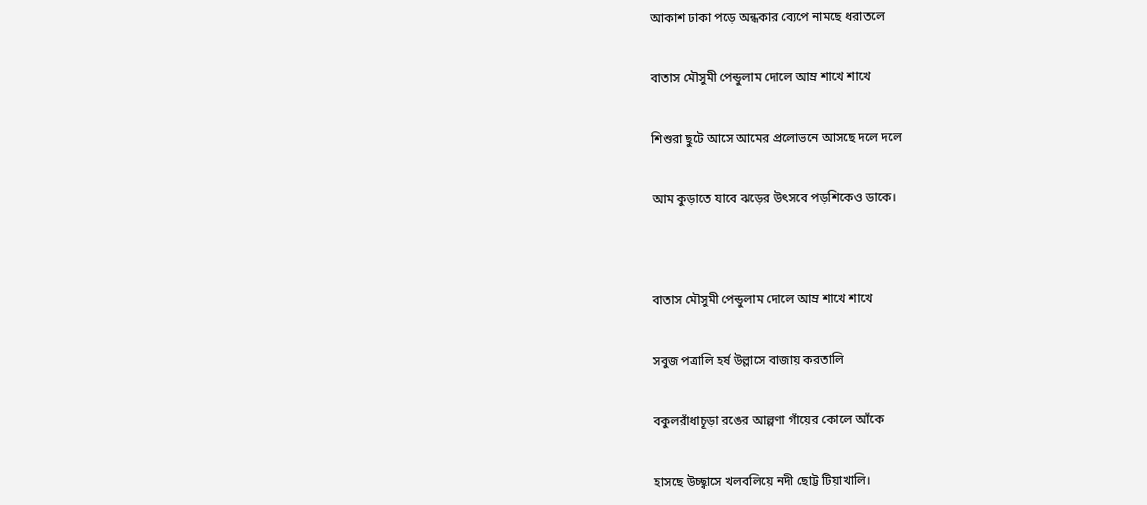আকাশ ঢাকা পড়ে অন্ধকার ব্যেপে নামছে ধরাতলে


বাতাস মৌসুমী পেন্ডুলাম দোলে আম্র শাখে শাখে


শিশুরা ছুটে আসে আমের প্রলোভনে আসছে দলে দলে


আম কুড়াতে যাবে ঝড়ের উৎসবে পড়শিকেও ডাকে।




বাতাস মৌসুমী পেন্ডুলাম দোলে আম্র শাখে শাখে


সবুজ পত্রালি হর্ষ উল্লাসে বাজায় করতালি


বকুলরাঁধাচূড়া রঙের আল্পণা গাঁয়ের কোলে আঁকে


হাসছে উচ্ছ্বাসে খলবলিয়ে নদী ছোট্ট টিয়াখালি।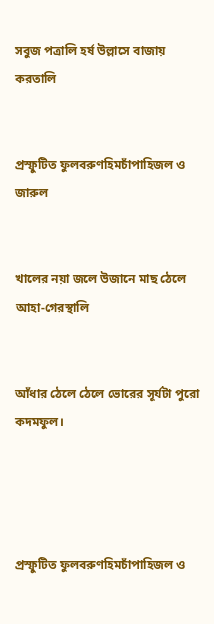সবুজ পত্রালি হর্ষ উল্লাসে বাজায় করতালি


প্রস্ফুটিত ফুলবরুণহিমচাঁপাহিজল ও জারুল


খালের নয়া জলে উজানে মাছ ঠেলে আহা-গেরস্থালি


আঁধার ঠেলে ঠেলে ভোরের সূর্যটা পুরো কদমফুল।




প্রস্ফুটিত ফুলবরুণহিমচাঁপাহিজল ও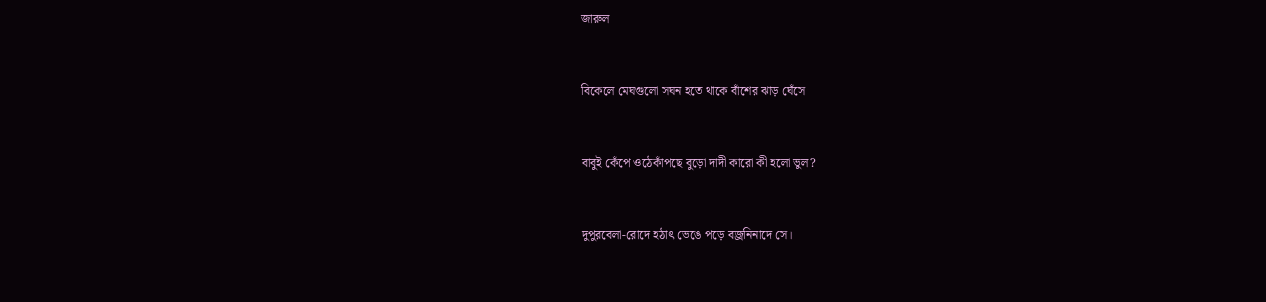জারুল


বিকেলে মেঘগুলো সঘন হতে থাকে বাঁশের ঝাড় ঘেঁসে


বাবুই কেঁপে ওঠেকাঁপছে বুড়ো দাদী কারো কী হলো ভুল?


দুপুরবেলা-রোদে হঠাৎ ভেঙে পড়ে বজ্রনিনাদে সে।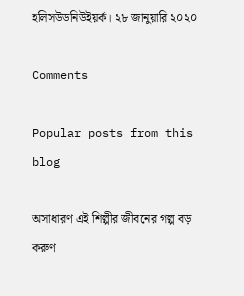হলিসউডনিউইয়র্ক। ২৮ জানুয়ারি ২০২০

Comments

Popular posts from this blog

অসাধারণ এই শিল্পীর জীবনের গল্প বড় করুণ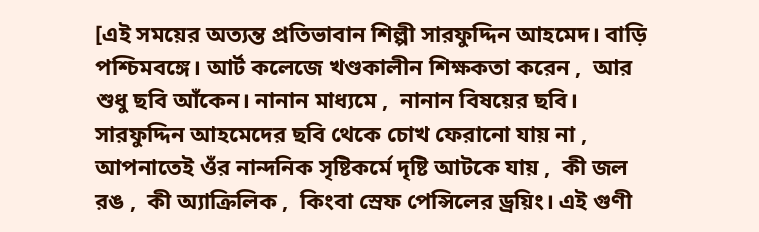[এই সময়ের অত্যন্ত প্রতিভাবান শিল্পী সারফুদ্দিন আহমেদ। বাড়ি পশ্চিমবঙ্গে। আর্ট কলেজে খণ্ডকালীন শিক্ষকতা করেন ,  আর শুধু ছবি আঁকেন। নানান মাধ্যমে ,  নানান বিষয়ের ছবি। সারফুদ্দিন আহমেদের ছবি থেকে চোখ ফেরানো যায় না ,  আপনাতেই ওঁর নান্দনিক সৃষ্টিকর্মে দৃষ্টি আটকে যায় ,  কী জল রঙ ,  কী অ্যাক্রিলিক ,  কিংবা স্রেফ পেন্সিলের ড্রয়িং। এই গুণী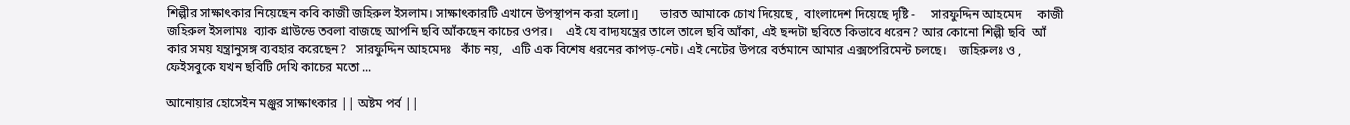শিল্পীর সাক্ষাৎকার নিয়েছেন কবি কাজী জহিরুল ইসলাম। সাক্ষাৎকারটি এখানে উপস্থাপন করা হলো।]       ভারত আমাকে চোখ দিয়েছে ,  বাংলাদেশ দিয়েছে দৃষ্টি -     সারফুদ্দিন আহমেদ     কাজী জহিরুল ইসলামঃ  ব্যাক গ্রাউন্ডে তবলা বাজছে আপনি ছবি আঁকছেন কাচের ওপর।    এই যে বাদ্যযন্ত্রের তালে তালে ছবি আঁকা, এই ছন্দটা ছবিতে কিভাবে ধরেন? আর কোনো শিল্পী ছবি  আঁ কার সময় যন্ত্রানুসঙ্গ ব্যবহার করেছেন?   সারফুদ্দিন আহমেদঃ   কাঁচ নয়,   এটি এক বিশেষ ধরনের কাপড়-নেট। এই নেটের উপরে বর্তমানে আমার এক্সপেরিমেন্ট চলছে।    জহিরুলঃ ও ,  ফেইসবুকে যখন ছবিটি দেখি কাচের মতো ...

আনোয়ার হোসেইন মঞ্জুর সাক্ষাৎকার || অষ্টম পর্ব ||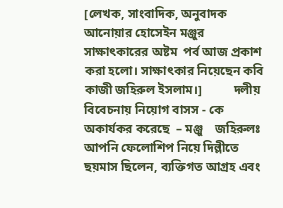[লেখক, সাংবাদিক, অনুবাদক আনোয়ার হোসেইন মঞ্জুর সাক্ষাৎকারের অষ্টম  পর্ব আজ প্রকাশ করা হলো। সাক্ষাৎকার নিয়েছেন কবি কাজী জহিরুল ইসলাম।]          দলীয় বিবেচনায় নিয়োগ বাসস - কে অকার্যকর করেছে  – মঞ্জু    জহিরুলঃ  আপনি ফেলোশিপ নিয়ে দিল্লীতে ছয়মাস ছিলেন, ব্যক্তিগত আগ্রহ এবং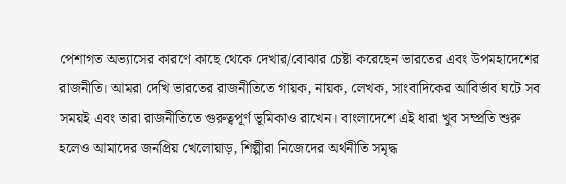পেশাগত অভ্যাসের কারণে কাছে থেকে দেখার/বোঝার চেষ্টা করেছেন ভারতের এবং উপমহাদেশের রাজনীতি। আমরা দেখি ভারতের রাজনীতিতে গায়ক, নায়ক, লেখক, সাংবাদিকের আবির্ভাব ঘটে সব সময়ই এবং তারা রাজনীতিতে গুরুত্বপূর্ণ ভূমিকাও রাখেন। বাংলাদেশে এই ধারা খুব সম্প্রতি শুরু হলেও আমাদের জনপ্রিয় খেলোয়াড়, শিল্পীরা নিজেদের অর্থনীতি সমৃদ্ধ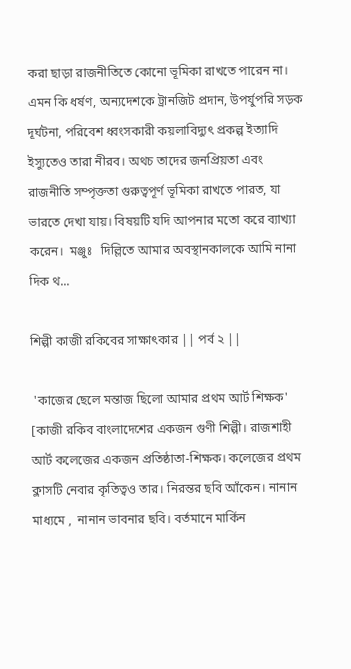করা ছাড়া রাজনীতিতে কোনো ভূমিকা রাখতে পারেন না। এমন কি ধর্ষণ, অন্যদেশকে ট্রানজিট প্রদান, উপর্যুপরি সড়ক দূর্ঘটনা, পরিবেশ ধ্বংসকারী কয়লাবিদ্যুৎ প্রকল্প ইত্যাদি ইস্যুতেও তারা নীরব। অথচ তাদের জনপ্রিয়তা এবং রাজনীতি সম্পৃক্ততা গুরুত্বপূর্ণ ভূমিকা রাখতে পারত, যা ভারতে দেখা যায়। বিষয়টি যদি আপনার মতো করে ব্যাখ্যা করেন।  মঞ্জুঃ   দিল্লিতে আমার অবস্থানকালকে আমি নানা দিক থ...

শিল্পী কাজী রকিবের সাক্ষাৎকার || পর্ব ২ ||

 'কাজের ছেলে মন্তাজ ছিলো আমার প্রথম আর্ট শিক্ষক'   [কাজী রকিব বাংলাদেশের একজন গুণী শিল্পী। রাজশাহী আর্ট কলেজের একজন প্রতিষ্ঠাতা-শিক্ষক। কলেজের প্রথম ক্লাসটি নেবার কৃতিত্বও তার। নিরন্তর ছবি আঁকেন। নানান মাধ্যমে ,  নানান ভাবনার ছবি। বর্তমানে মার্কিন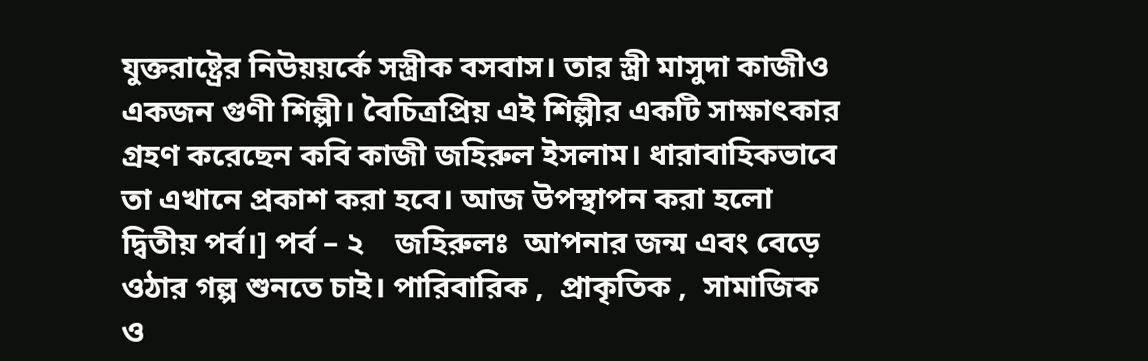যুক্তরাষ্ট্রের নিউয়য়র্কে সস্ত্রীক বসবাস। তার স্ত্রী মাসুদা কাজীও একজন গুণী শিল্পী। বৈচিত্রপ্রিয় এই শিল্পীর একটি সাক্ষাৎকার গ্রহণ করেছেন কবি কাজী জহিরুল ইসলাম। ধারাবাহিকভাবে তা এখানে প্রকাশ করা হবে। আজ উপস্থাপন করা হলো দ্বিতীয় পর্ব।] পর্ব – ২    জহিরুলঃ  আপনার জন্ম এবং বেড়ে ওঠার গল্প শুনতে চাই। পারিবারিক ,  প্রাকৃতিক ,  সামাজিক ও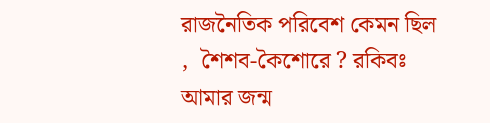রাজনৈতিক পরিবেশ কেমন ছিল ,  শৈশব-কৈশোরে ? রকিবঃ   আমার জন্ম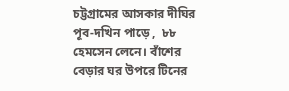চট্টগ্রামের আসকার দীঘির পূব-দখিন পাড়ে ,  ৮৮ হেমসেন লেনে। বাঁশের বেড়ার ঘর উপরে টিনের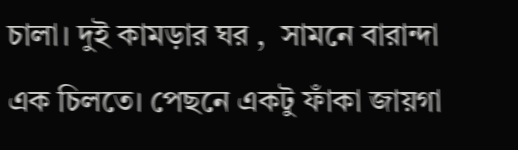চালা। দুই কামড়ার ঘর ,  সামনে বারান্দা এক চিলতে। পেছনে একটু ফাঁকা জায়গা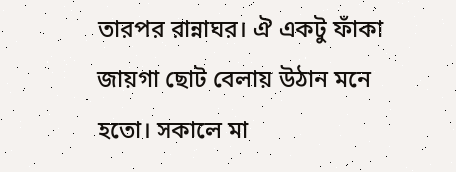তারপর রান্নাঘর। ঐ একটু ফাঁকা জায়গা ছোট বেলায় উঠান মনে হতো। সকালে মা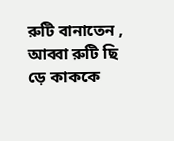রুটি বানাতেন ,  আব্বা রুটি ছি ড়ে কাককে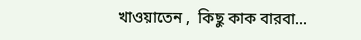খাওয়াতেন ,  কিছু কাক বারবা...